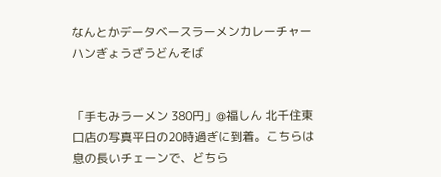なんとかデータベースラーメンカレーチャーハンぎょうざうどんそば


「手もみラーメン 380円」@福しん 北千住東口店の写真平日の20時過ぎに到着。こちらは息の長いチェーンで、どちら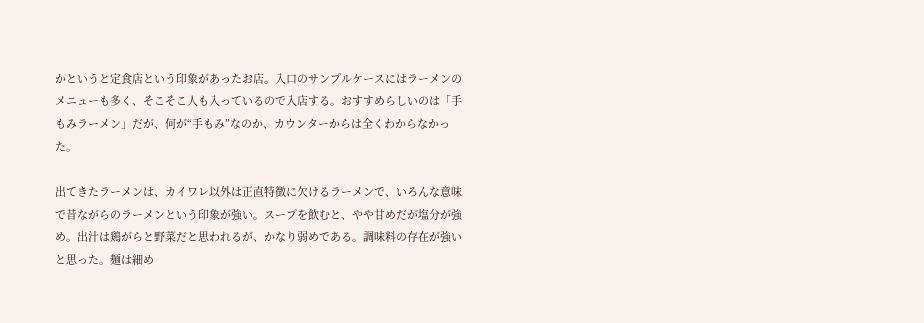かというと定食店という印象があったお店。入口のサンプルケースにはラーメンのメニューも多く、そこそこ人も入っているので入店する。おすすめらしいのは「手もみラーメン」だが、何が“手もみ”なのか、カウンターからは全くわからなかった。

出てきたラーメンは、カイワレ以外は正直特徴に欠けるラーメンで、いろんな意味で昔ながらのラーメンという印象が強い。スープを飲むと、やや甘めだが塩分が強め。出汁は鶏がらと野菜だと思われるが、かなり弱めである。調味料の存在が強いと思った。麺は細め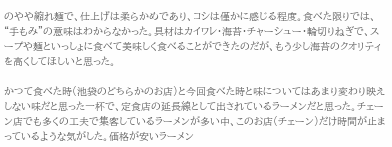のやや縮れ麺で、仕上げは柔らかめであり、コシは僅かに感じる程度。食べた限りでは、“手もみ”の意味はわからなかった。具材はカイワレ・海苔・チャーシュー・輪切りねぎで、スープや麺といっしょに食べて美味しく食べることができたのだが、もう少し海苔のクオリティを高くしてほしいと思った。

かつて食べた時(池袋のどちらかのお店)と今回食べた時と味についてはあまり変わり映えしない味だと思った一杯で、定食店の延長線として出されているラーメンだと思った。チェーン店でも多くの工夫で集客しているラーメンが多い中、このお店(チェーン)だけ時間が止まっているような気がした。価格が安いラーメン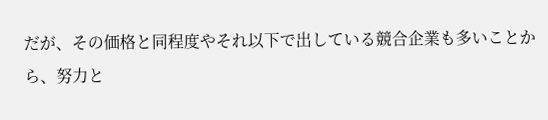だが、その価格と同程度やそれ以下で出している競合企業も多いことから、努力と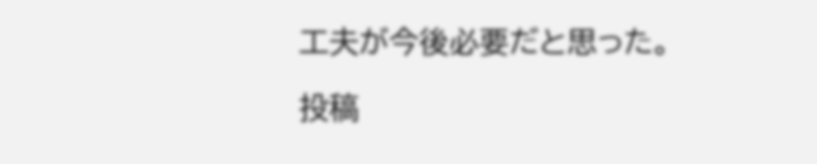工夫が今後必要だと思った。

投稿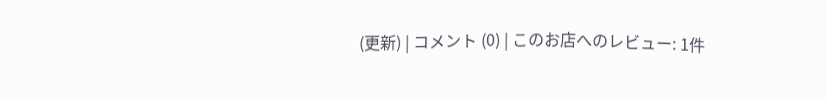(更新) | コメント (0) | このお店へのレビュー: 1件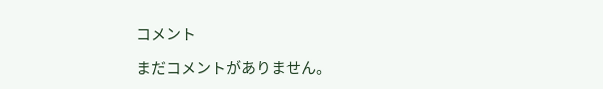コメント

まだコメントがありません。